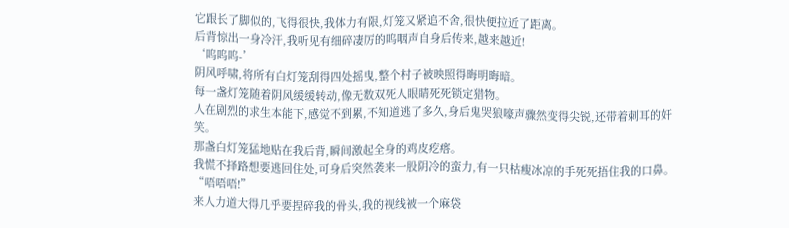它跟长了脚似的,飞得很快,我体力有限,灯笼又紧追不舍,很快便拉近了距离。
后背惊出一身冷汗,我听见有细碎凄厉的呜咽声自身后传来,越来越近!
‘呜呜呜-’
阴风呼啸,将所有白灯笼刮得四处摇曳,整个村子被映照得晦明晦暗。
每一盏灯笼随着阴风缓缓转动,像无数双死人眼睛死死锁定猎物。
人在剧烈的求生本能下,感觉不到累,不知道逃了多久,身后鬼哭狼嚎声骤然变得尖锐,还带着刺耳的奸笑。
那盏白灯笼猛地贴在我后背,瞬间激起全身的鸡皮疙瘩。
我慌不择路想要逃回住处,可身后突然袭来一股阴冷的蛮力,有一只枯瘦冰凉的手死死捂住我的口鼻。
“唔唔唔!”
来人力道大得几乎要捏碎我的骨头,我的视线被一个麻袋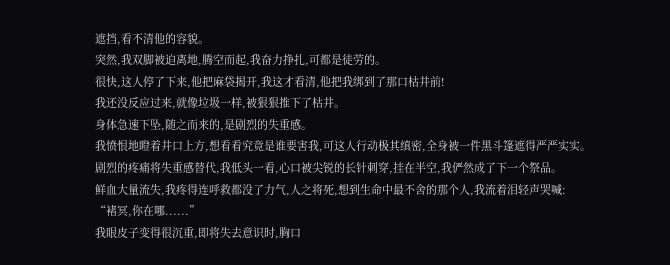遮挡,看不清他的容貌。
突然,我双脚被迫离地,腾空而起,我奋力挣扎,可都是徒劳的。
很快,这人停了下来,他把麻袋揭开,我这才看清,他把我绑到了那口枯井前!
我还没反应过来,就像垃圾一样,被狠狠推下了枯井。
身体急速下坠,随之而来的,是剧烈的失重感。
我愤恨地瞪着井口上方,想看看究竟是谁要害我,可这人行动极其缜密,全身被一件黑斗篷遮得严严实实。
剧烈的疼痛将失重感替代,我低头一看,心口被尖锐的长针刺穿,挂在半空,我俨然成了下一个祭品。
鲜血大量流失,我疼得连呼救都没了力气,人之将死,想到生命中最不舍的那个人,我流着泪轻声哭喊:
“褚冥,你在哪......”
我眼皮子变得很沉重,即将失去意识时,胸口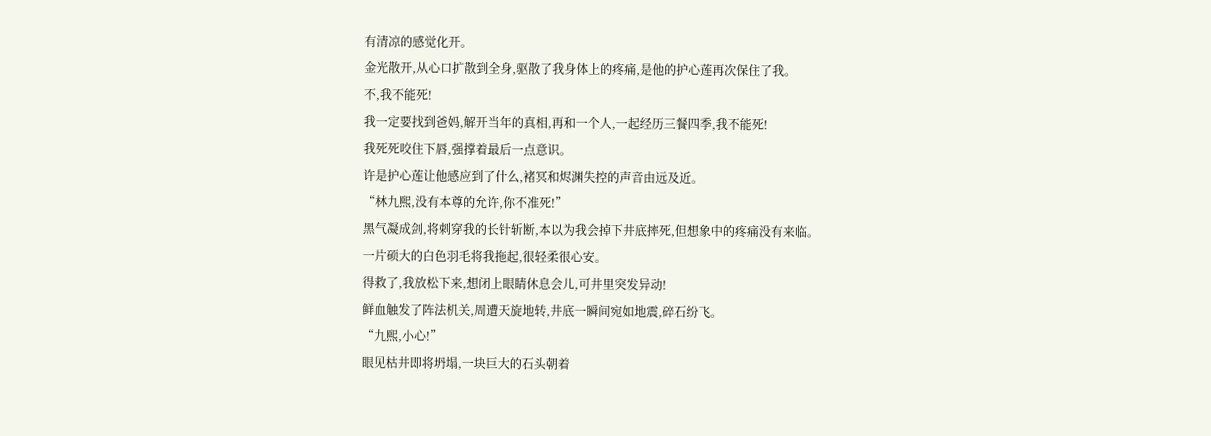有清凉的感觉化开。
金光散开,从心口扩散到全身,驱散了我身体上的疼痛,是他的护心莲再次保住了我。
不,我不能死!
我一定要找到爸妈,解开当年的真相,再和一个人,一起经历三餐四季,我不能死!
我死死咬住下唇,强撑着最后一点意识。
许是护心莲让他感应到了什么,褚冥和烬渊失控的声音由远及近。
“林九熙,没有本尊的允许,你不准死!”
黑气凝成剑,将刺穿我的长针斩断,本以为我会掉下井底摔死,但想象中的疼痛没有来临。
一片硕大的白色羽毛将我拖起,很轻柔很心安。
得救了,我放松下来,想闭上眼睛休息会儿,可井里突发异动!
鲜血触发了阵法机关,周遭天旋地转,井底一瞬间宛如地震,碎石纷飞。
“九熙,小心!”
眼见枯井即将坍塌,一块巨大的石头朝着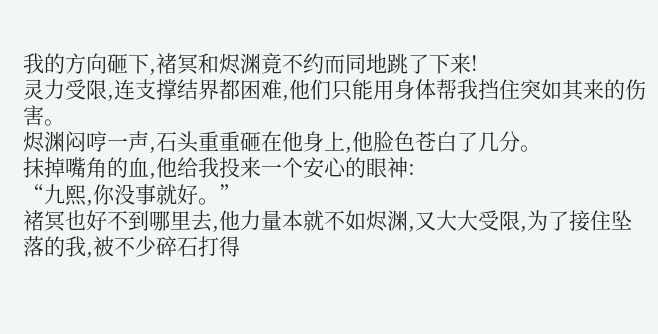我的方向砸下,褚冥和烬渊竟不约而同地跳了下来!
灵力受限,连支撑结界都困难,他们只能用身体帮我挡住突如其来的伤害。
烬渊闷哼一声,石头重重砸在他身上,他脸色苍白了几分。
抹掉嘴角的血,他给我投来一个安心的眼神:
“九熙,你没事就好。”
褚冥也好不到哪里去,他力量本就不如烬渊,又大大受限,为了接住坠落的我,被不少碎石打得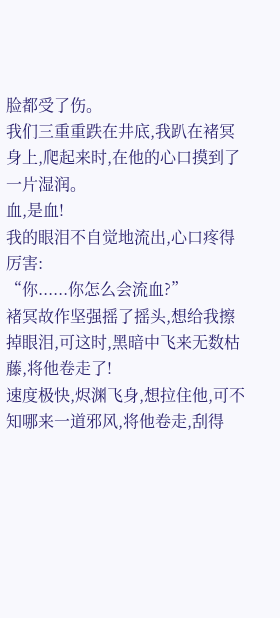脸都受了伤。
我们三重重跌在井底,我趴在褚冥身上,爬起来时,在他的心口摸到了一片湿润。
血,是血!
我的眼泪不自觉地流出,心口疼得厉害:
“你......你怎么会流血?”
褚冥故作坚强摇了摇头,想给我擦掉眼泪,可这时,黑暗中飞来无数枯藤,将他卷走了!
速度极快,烬渊飞身,想拉住他,可不知哪来一道邪风,将他卷走,刮得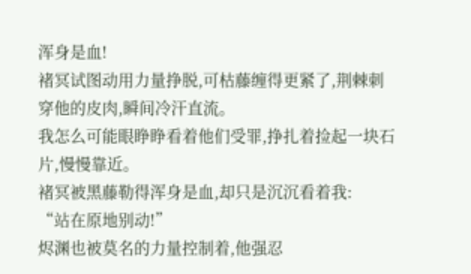浑身是血!
褚冥试图动用力量挣脱,可枯藤缠得更紧了,荆棘刺穿他的皮肉,瞬间冷汗直流。
我怎么可能眼睁睁看着他们受罪,挣扎着捡起一块石片,慢慢靠近。
褚冥被黑藤勒得浑身是血,却只是沉沉看着我:
“站在原地别动!”
烬渊也被莫名的力量控制着,他强忍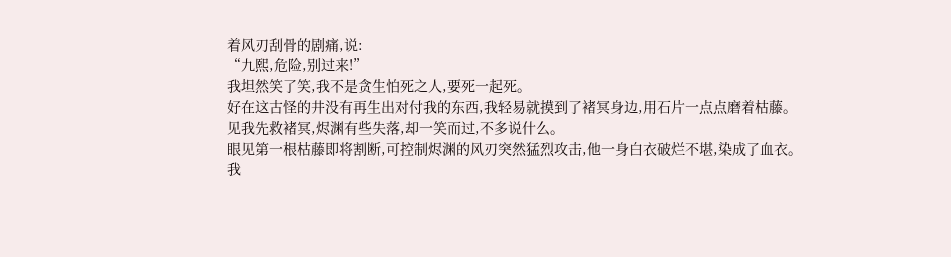着风刃刮骨的剧痛,说:
“九熙,危险,别过来!”
我坦然笑了笑,我不是贪生怕死之人,要死一起死。
好在这古怪的井没有再生出对付我的东西,我轻易就摸到了褚冥身边,用石片一点点磨着枯藤。
见我先救褚冥,烬渊有些失落,却一笑而过,不多说什么。
眼见第一根枯藤即将割断,可控制烬渊的风刃突然猛烈攻击,他一身白衣破烂不堪,染成了血衣。
我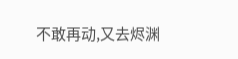不敢再动,又去烬渊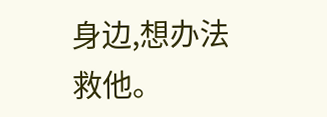身边,想办法救他。